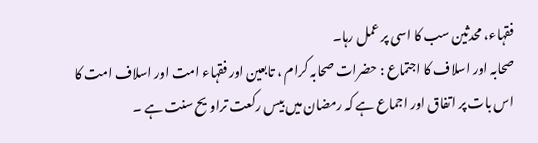فقہاء، محدثین سب کا اسی پر عمل رہا۔
صحابہ اور اسلاف کا اجتماع : حضرات صحابہ کرام ، تابعین اور فقہاء امت اور اسلاف امت کا اس بات پر اتفاق اور اجماع ہے کہ رمضان میں بیس رکعت تراویح سنت ہے ۔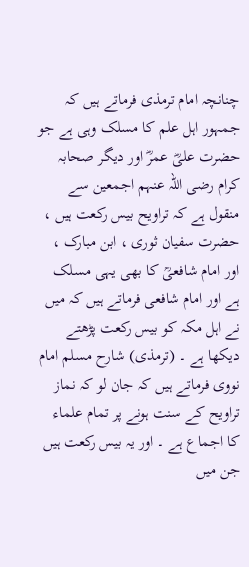چنانچہ امام ترمذی فرماتے ہیں کہ جمہور اہل علم کا مسلک وہی ہے جو حضرت علیؓ عمرؓ اور دیگر صحابہ کرام رضی اللہ عنہم اجمعین سے منقول ہے کہ تراویح بیس رکعت ہیں ، حضرت سفیان ثوری ، ابن مبارک ، اور امام شافعیؒ کا بھی یہی مسلک ہے اور امام شافعی فرماتے ہیں کہ میں نے اہل مکہ کو بیس رکعت پڑھتے دیکھا ہے ۔ (ترمذی) شارح مسلم امام نووی فرماتے ہیں کہ جان لو کہ نماز تراویح کے سنت ہونے پر تمام علماء کا اجماع ہے ۔ اور یہ بیس رکعت ہیں جن میں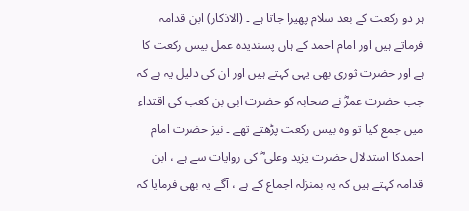ہر دو رکعت کے بعد سلام پھیرا جاتا ہے ۔ (الاذکار) ابن قدامہ فرماتے ہیں اور امام احمد کے ہاں پسندیدہ عمل بیس رکعت کا ہے اور حضرت ثوری بھی یہی کہتے ہیں اور ان کی دلیل یہ ہے کہ جب حضرت عمرؓ نے صحابہ کو حضرت ابی بن کعب کی اقتداء میں جمع کیا تو وہ بیس رکعت پڑھتے تھے ۔ نیز حضرت امام احمدکا استدلال حضرت یزید وعلی ؓ کی روایات سے ہے ، ابن قدامہ کہتے ہیں کہ یہ بمنزلہ اجماع کے ہے ، آگے یہ بھی فرمایا کہ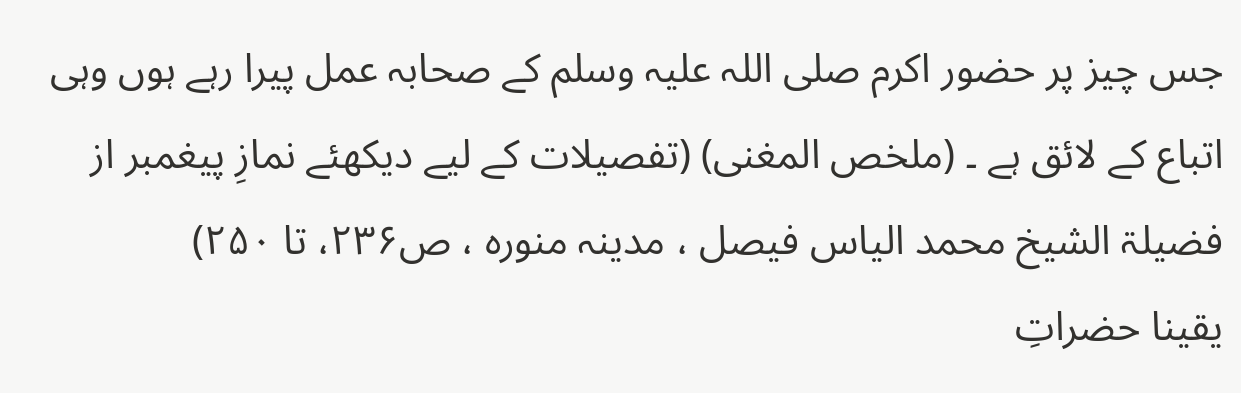جس چیز پر حضور اکرم صلی اللہ علیہ وسلم کے صحابہ عمل پیرا رہے ہوں وہی اتباع کے لائق ہے ۔ (ملخص المغنی) (تفصیلات کے لیے دیکھئے نمازِ پیغمبر از فضیلۃ الشیخ محمد الیاس فیصل ، مدینہ منورہ ، ص۲۳۶، تا ۲۵۰)
یقینا حضراتِ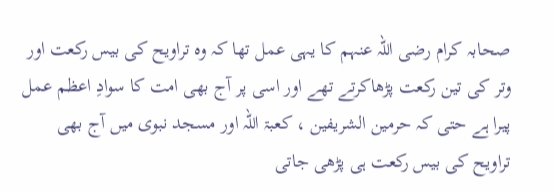صحابہ کرام رضی اللہ عنہم کا یہی عمل تھا کہ وہ تراویح کی بیس رکعت اور وتر کی تین رکعت پڑھاکرتے تھے اور اسی پر آج بھی امت کا سوادِ اعظم عمل پیرا ہے حتی کہ حرمین الشریفین ، کعبۃ اللہ اور مسجد نبوی میں آج بھی تراویح کی بیس رکعت ہی پڑھی جاتی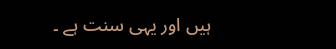ہیں اور یہی سنت ہے ۔